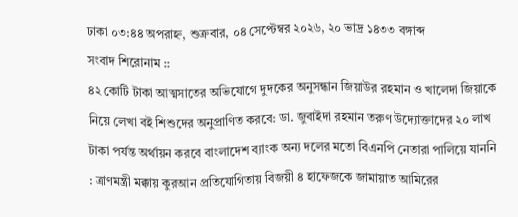ঢাকা ০৩:৪৪ অপরাহ্ন, শুক্রবার, ০৪ সেপ্টেম্বর ২০২৬, ২০ ভাদ্র ১৪৩৩ বঙ্গাব্দ
সংবাদ শিরোনাম ::
৪২ কোটি টাকা আত্মসাতের অভিযোগে দুদকের অনুসন্ধান জিয়াউর রহমান ও খালেদা জিয়াকে নিয়ে লেখা বই শিশুদের অনুপ্রাণিত করবে: ডা. জুবাইদা রহমান তরুণ উদ্যোক্তাদের ২০ লাখ টাকা পর্যন্ত অর্থায়ন করবে বাংলাদেশ ব্যাংক অন্য দলের মতো বিএনপি নেতারা পালিয়ে যাননি : ত্রাণমন্ত্রী মক্কায় কুরআন প্রতিযোগিতায় বিজয়ী ৪ হাফেজকে জামায়াত আমিরের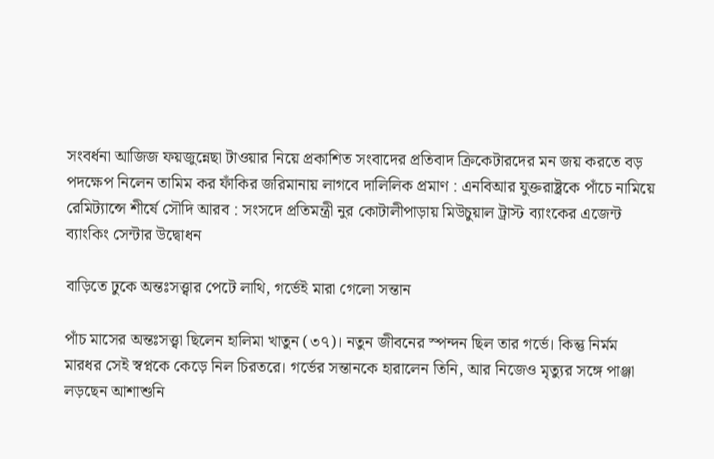সংবর্ধনা আজিজ ফয়জুন্নেছা টাওয়ার নিয়ে প্রকাশিত সংবাদের প্রতিবাদ ক্রিকেটারদের মন জয় করতে বড় পদক্ষেপ নিলেন তামিম কর ফাঁকির জরিমানায় লাগবে দালিলিক প্রমাণ : এনবিআর যুক্তরাষ্ট্রকে পাঁচে নামিয়ে রেমিট্যান্সে শীর্ষে সৌদি আরব : সংসদে প্রতিমন্ত্রী নুর কোটালীপাড়ায় মিউচুয়াল ট্রাস্ট ব্যাংকের এজেন্ট ব্যাংকিং সেন্টার উদ্বোধন

বাড়িতে ঢুকে অন্তঃসত্ত্বার পেটে লাথি, গর্ভেই মারা গেলো সন্তান

পাঁচ মাসের অন্তঃসত্ত্বা ছিলেন হালিমা খাতুন (৩৭)। নতুন জীবনের স্পন্দন ছিল তার গর্ভে। কিন্তু নির্মম মারধর সেই স্বপ্নকে কেড়ে নিল চিরতরে। গর্ভের সন্তানকে হারালেন তিনি, আর নিজেও মৃত্যুর সঙ্গে পাঞ্জা লড়ছেন আশাশুনি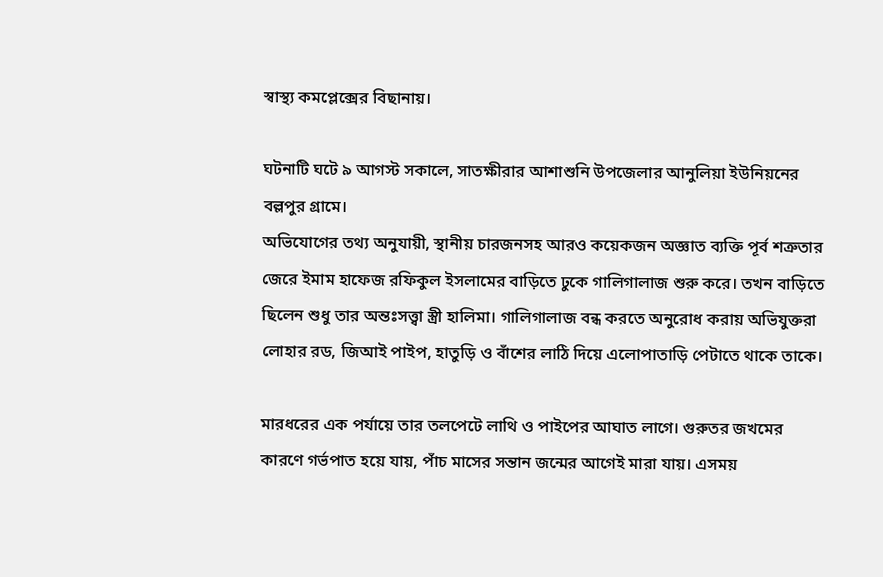স্বাস্থ্য কমপ্লেক্সের বিছানায়।

ঘটনাটি ঘটে ৯ আগস্ট সকালে, সাতক্ষীরার আশাশুনি উপজেলার আনুলিয়া ইউনিয়নের বল্লপুর গ্রামে।
অভিযোগের তথ্য অনুযায়ী, স্থানীয় চারজনসহ আরও কয়েকজন অজ্ঞাত ব্যক্তি পূর্ব শত্রুতার জেরে ইমাম হাফেজ রফিকুল ইসলামের বাড়িতে ঢুকে গালিগালাজ শুরু করে। তখন বাড়িতে ছিলেন শুধু তার অন্তঃসত্ত্বা স্ত্রী হালিমা। গালিগালাজ বন্ধ করতে অনুরোধ করায় অভিযুক্তরা লোহার রড, জিআই পাইপ, হাতুড়ি ও বাঁশের লাঠি দিয়ে এলোপাতাড়ি পেটাতে থাকে তাকে।

মারধরের এক পর্যায়ে তার তলপেটে লাথি ও পাইপের আঘাত লাগে। গুরুতর জখমের কারণে গর্ভপাত হয়ে যায়, পাঁচ মাসের সন্তান জন্মের আগেই মারা যায়। এসময়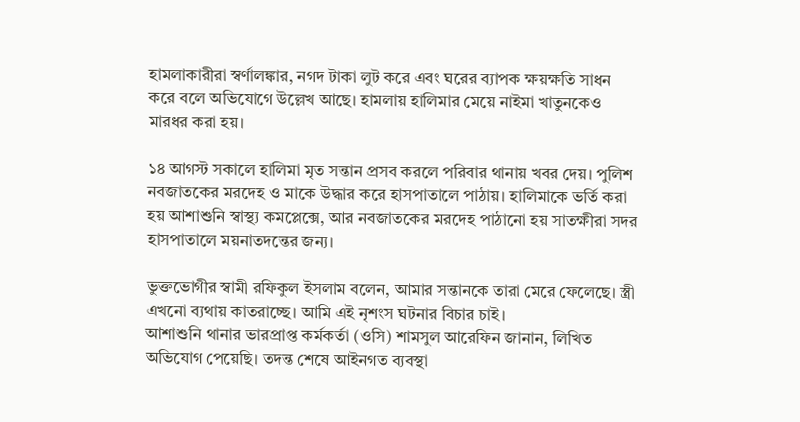হামলাকারীরা স্বর্ণালঙ্কার, নগদ টাকা লুট করে এবং ঘরের ব্যাপক ক্ষয়ক্ষতি সাধন করে বলে অভিযোগে উল্লেখ আছে। হামলায় হালিমার মেয়ে নাইমা খাতুনকেও মারধর করা হয়।

১৪ আগস্ট সকালে হালিমা মৃত সন্তান প্রসব করলে পরিবার থানায় খবর দেয়। পুলিশ নবজাতকের মরদেহ ও মাকে উদ্ধার করে হাসপাতালে পাঠায়। হালিমাকে ভর্তি করা হয় আশাশুনি স্বাস্থ্য কমপ্লেক্সে, আর নবজাতকের মরদেহ পাঠানো হয় সাতক্ষীরা সদর হাসপাতালে ময়নাতদন্তের জন্য।

ভুক্তভোগীর স্বামী রফিকুল ইসলাম বলেন, আমার সন্তানকে তারা মেরে ফেলেছে। স্ত্রী এখনো ব্যথায় কাতরাচ্ছে। আমি এই নৃশংস ঘটনার বিচার চাই।
আশাশুনি থানার ভারপ্রাপ্ত কর্মকর্তা (ওসি) শামসুল আরেফিন জানান, লিখিত অভিযোগ পেয়েছি। তদন্ত শেষে আইনগত ব্যবস্থা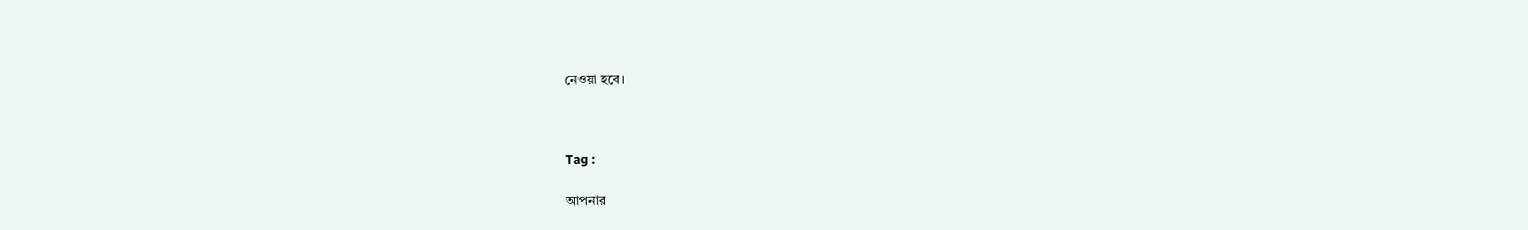নেওয়া হবে।



Tag :

আপনার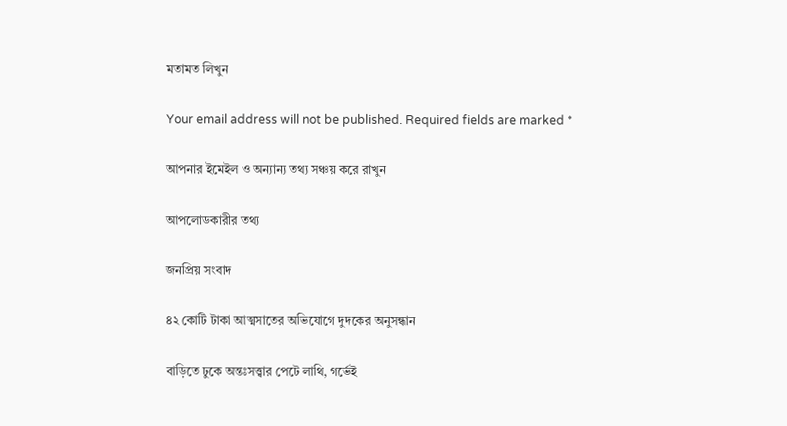মতামত লিখুন

Your email address will not be published. Required fields are marked *

আপনার ইমেইল ও অন্যান্য তথ্য সঞ্চয় করে রাখুন

আপলোডকারীর তথ্য

জনপ্রিয় সংবাদ

৪২ কোটি টাকা আত্মসাতের অভিযোগে দুদকের অনুসন্ধান

বাড়িতে ঢুকে অন্তঃসত্ত্বার পেটে লাথি, গর্ভেই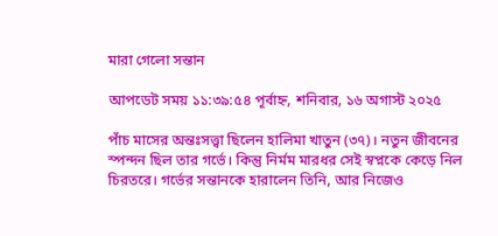মারা গেলো সন্তান

আপডেট সময় ১১:৩৯:৫৪ পূর্বাহ্ন, শনিবার, ১৬ অগাস্ট ২০২৫

পাঁচ মাসের অন্তঃসত্ত্বা ছিলেন হালিমা খাতুন (৩৭)। নতুন জীবনের স্পন্দন ছিল তার গর্ভে। কিন্তু নির্মম মারধর সেই স্বপ্নকে কেড়ে নিল চিরতরে। গর্ভের সন্তানকে হারালেন তিনি, আর নিজেও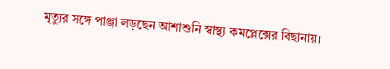মৃত্যুর সঙ্গে পাঞ্জা লড়ছেন আশাশুনি স্বাস্থ্য কমপ্লেক্সের বিছানায়।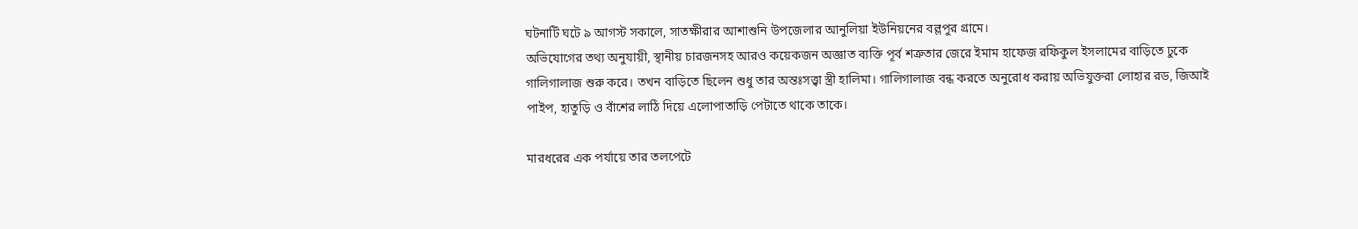ঘটনাটি ঘটে ৯ আগস্ট সকালে, সাতক্ষীরার আশাশুনি উপজেলার আনুলিয়া ইউনিয়নের বল্লপুর গ্রামে।
অভিযোগের তথ্য অনুযায়ী, স্থানীয় চারজনসহ আরও কয়েকজন অজ্ঞাত ব্যক্তি পূর্ব শত্রুতার জেরে ইমাম হাফেজ রফিকুল ইসলামের বাড়িতে ঢুকে গালিগালাজ শুরু করে। তখন বাড়িতে ছিলেন শুধু তার অন্তঃসত্ত্বা স্ত্রী হালিমা। গালিগালাজ বন্ধ করতে অনুরোধ করায় অভিযুক্তরা লোহার রড, জিআই পাইপ, হাতুড়ি ও বাঁশের লাঠি দিয়ে এলোপাতাড়ি পেটাতে থাকে তাকে।

মারধরের এক পর্যায়ে তার তলপেটে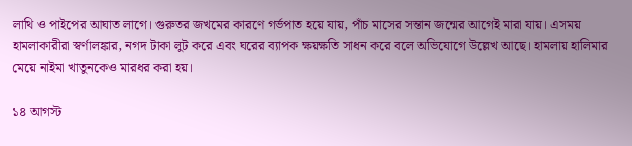লাথি ও পাইপের আঘাত লাগে। গুরুতর জখমের কারণে গর্ভপাত হয়ে যায়, পাঁচ মাসের সন্তান জন্মের আগেই মারা যায়। এসময় হামলাকারীরা স্বর্ণালঙ্কার, নগদ টাকা লুট করে এবং ঘরের ব্যাপক ক্ষয়ক্ষতি সাধন করে বলে অভিযোগে উল্লেখ আছে। হামলায় হালিমার মেয়ে নাইমা খাতুনকেও মারধর করা হয়।

১৪ আগস্ট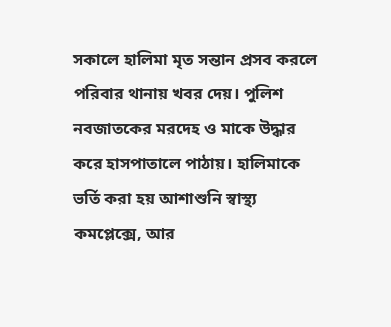সকালে হালিমা মৃত সন্তান প্রসব করলে পরিবার থানায় খবর দেয়। পুলিশ নবজাতকের মরদেহ ও মাকে উদ্ধার করে হাসপাতালে পাঠায়। হালিমাকে ভর্তি করা হয় আশাশুনি স্বাস্থ্য কমপ্লেক্সে, আর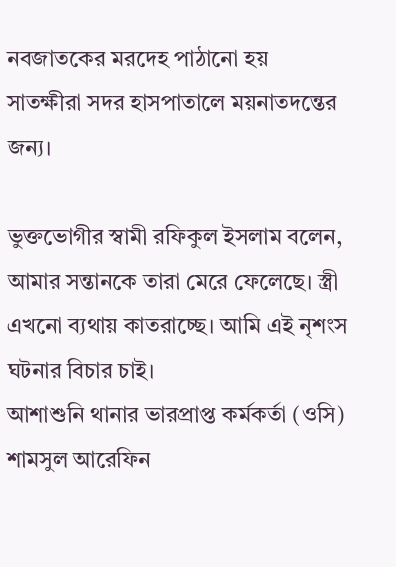নবজাতকের মরদেহ পাঠানো হয় সাতক্ষীরা সদর হাসপাতালে ময়নাতদন্তের জন্য।

ভুক্তভোগীর স্বামী রফিকুল ইসলাম বলেন, আমার সন্তানকে তারা মেরে ফেলেছে। স্ত্রী এখনো ব্যথায় কাতরাচ্ছে। আমি এই নৃশংস ঘটনার বিচার চাই।
আশাশুনি থানার ভারপ্রাপ্ত কর্মকর্তা (ওসি) শামসুল আরেফিন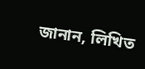জানান, লিখিত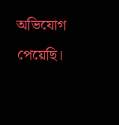অভিযোগ পেয়েছি।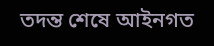তদন্ত শেষে আইনগত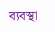ব্যবস্থা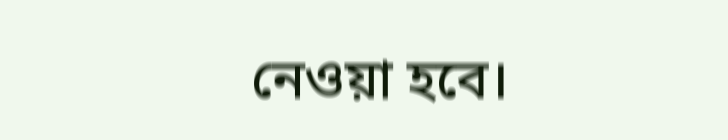নেওয়া হবে।